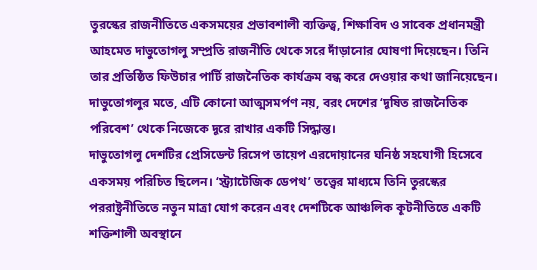তুরস্কের রাজনীতিতে একসময়ের প্রভাবশালী ব্যক্তিত্ব, শিক্ষাবিদ ও সাবেক প্রধানমন্ত্রী আহমেত দাভুতোগলু সম্প্রতি রাজনীতি থেকে সরে দাঁড়ানোর ঘোষণা দিয়েছেন। তিনি তার প্রতিষ্ঠিত ফিউচার পার্টি রাজনৈতিক কার্যক্রম বন্ধ করে দেওয়ার কথা জানিয়েছেন। দাভুতোগলুর মতে, এটি কোনো আত্মসমর্পণ নয়, বরং দেশের ‘দূষিত রাজনৈতিক পরিবেশ’ থেকে নিজেকে দূরে রাখার একটি সিদ্ধান্ত।
দাভুতোগলু দেশটির প্রেসিডেন্ট রিসেপ তায়েপ এরদোয়ানের ঘনিষ্ঠ সহযোগী হিসেবে একসময় পরিচিত ছিলেন। ‘স্ট্র্যাটেজিক ডেপথ’ তত্ত্বের মাধ্যমে তিনি তুরস্কের পররাষ্ট্রনীতিতে নতুন মাত্রা যোগ করেন এবং দেশটিকে আঞ্চলিক কূটনীতিতে একটি শক্তিশালী অবস্থানে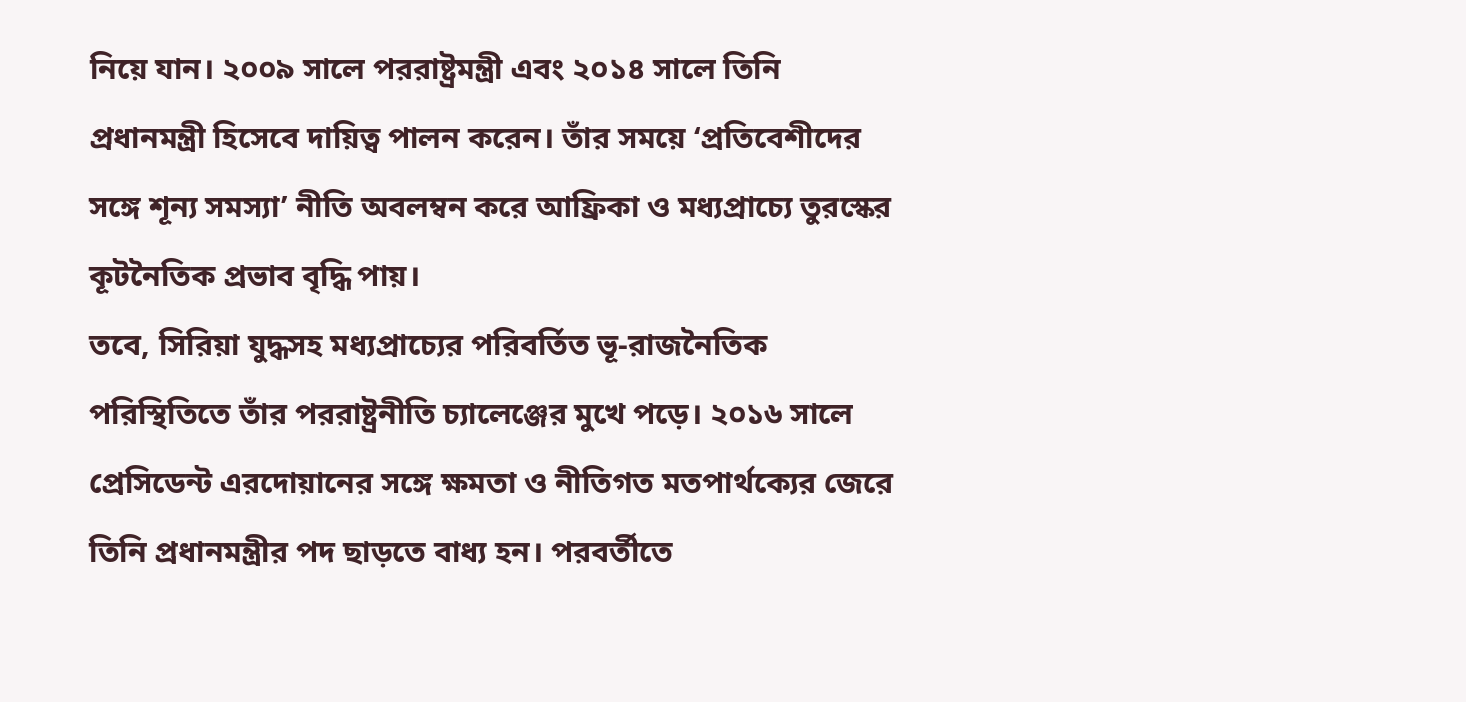নিয়ে যান। ২০০৯ সালে পররাষ্ট্রমন্ত্রী এবং ২০১৪ সালে তিনি প্রধানমন্ত্রী হিসেবে দায়িত্ব পালন করেন। তাঁর সময়ে ‘প্রতিবেশীদের সঙ্গে শূন্য সমস্যা’ নীতি অবলম্বন করে আফ্রিকা ও মধ্যপ্রাচ্যে তুরস্কের কূটনৈতিক প্রভাব বৃদ্ধি পায়।
তবে, সিরিয়া যুদ্ধসহ মধ্যপ্রাচ্যের পরিবর্তিত ভূ-রাজনৈতিক পরিস্থিতিতে তাঁর পররাষ্ট্রনীতি চ্যালেঞ্জের মুখে পড়ে। ২০১৬ সালে প্রেসিডেন্ট এরদোয়ানের সঙ্গে ক্ষমতা ও নীতিগত মতপার্থক্যের জেরে তিনি প্রধানমন্ত্রীর পদ ছাড়তে বাধ্য হন। পরবর্তীতে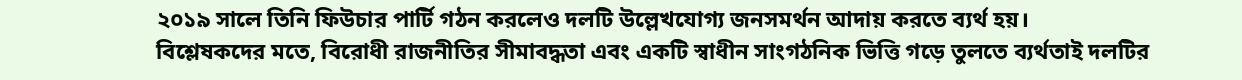২০১৯ সালে তিনি ফিউচার পার্টি গঠন করলেও দলটি উল্লেখযোগ্য জনসমর্থন আদায় করতে ব্যর্থ হয়।
বিশ্লেষকদের মতে, বিরোধী রাজনীতির সীমাবদ্ধতা এবং একটি স্বাধীন সাংগঠনিক ভিত্তি গড়ে তুলতে ব্যর্থতাই দলটির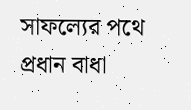সাফল্যের পথে প্রধান বাধা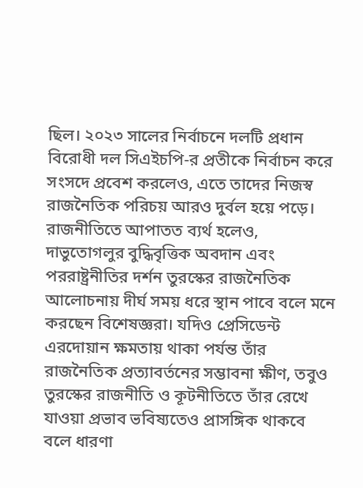ছিল। ২০২৩ সালের নির্বাচনে দলটি প্রধান বিরোধী দল সিএইচপি-র প্রতীকে নির্বাচন করে সংসদে প্রবেশ করলেও, এতে তাদের নিজস্ব রাজনৈতিক পরিচয় আরও দুর্বল হয়ে পড়ে।
রাজনীতিতে আপাতত ব্যর্থ হলেও, দাভুতোগলুর বুদ্ধিবৃত্তিক অবদান এবং পররাষ্ট্রনীতির দর্শন তুরস্কের রাজনৈতিক আলোচনায় দীর্ঘ সময় ধরে স্থান পাবে বলে মনে করছেন বিশেষজ্ঞরা। যদিও প্রেসিডেন্ট এরদোয়ান ক্ষমতায় থাকা পর্যন্ত তাঁর রাজনৈতিক প্রত্যাবর্তনের সম্ভাবনা ক্ষীণ, তবুও তুরস্কের রাজনীতি ও কূটনীতিতে তাঁর রেখে যাওয়া প্রভাব ভবিষ্যতেও প্রাসঙ্গিক থাকবে বলে ধারণা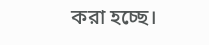করা হচ্ছে।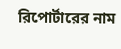রিপোর্টারের নাম